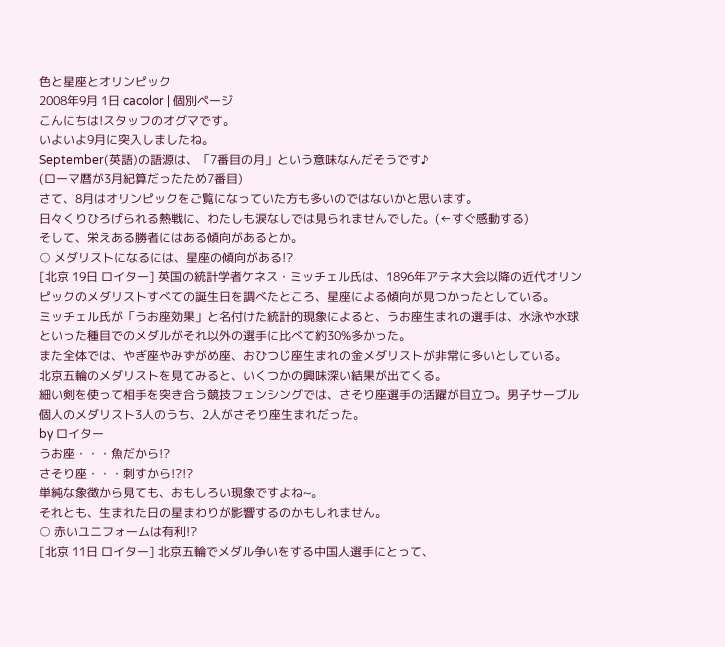色と星座とオリンピック
2008年9月 1日 cacolor | 個別ページ
こんにちは!スタッフのオグマです。
いよいよ9月に突入しましたね。
September(英語)の語源は、「7番目の月」という意味なんだそうです♪
(ローマ暦が3月紀算だったため7番目)
さて、8月はオリンピックをご覧になっていた方も多いのではないかと思います。
日々くりひろげられる熱戦に、わたしも涙なしでは見られませんでした。(←すぐ感動する)
そして、栄えある勝者にはある傾向があるとか。
○ メダリストになるには、星座の傾向がある!?
[北京 19日 ロイター] 英国の統計学者ケネス・ミッチェル氏は、1896年アテネ大会以降の近代オリンピックのメダリストすべての誕生日を調べたところ、星座による傾向が見つかったとしている。
ミッチェル氏が「うお座効果」と名付けた統計的現象によると、うお座生まれの選手は、水泳や水球といった種目でのメダルがそれ以外の選手に比べて約30%多かった。
また全体では、やぎ座やみずがめ座、おひつじ座生まれの金メダリストが非常に多いとしている。
北京五輪のメダリストを見てみると、いくつかの興味深い結果が出てくる。
細い剣を使って相手を突き合う競技フェンシングでは、さそり座選手の活躍が目立つ。男子サーブル個人のメダリスト3人のうち、2人がさそり座生まれだった。
by ロイター
うお座・・・魚だから!?
さそり座・・・刺すから!?!?
単純な象徴から見ても、おもしろい現象ですよね~。
それとも、生まれた日の星まわりが影響するのかもしれません。
○ 赤いユニフォームは有利!?
[北京 11日 ロイター] 北京五輪でメダル争いをする中国人選手にとって、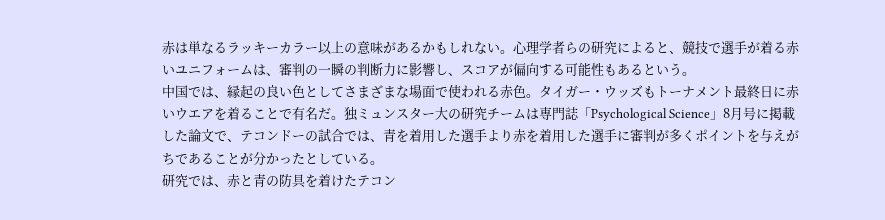赤は単なるラッキーカラー以上の意味があるかもしれない。心理学者らの研究によると、競技で選手が着る赤いユニフォームは、審判の一瞬の判断力に影響し、スコアが偏向する可能性もあるという。
中国では、縁起の良い色としてさまざまな場面で使われる赤色。タイガー・ウッズもトーナメント最終日に赤いウエアを着ることで有名だ。独ミュンスター大の研究チームは専門誌「Psychological Science」8月号に掲載した論文で、テコンドーの試合では、青を着用した選手より赤を着用した選手に審判が多くポイントを与えがちであることが分かったとしている。
研究では、赤と青の防具を着けたテコン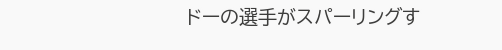ドーの選手がスパーリングす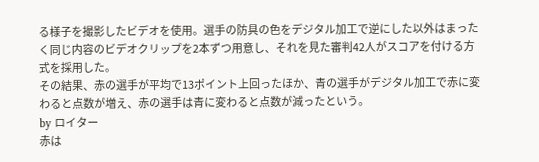る様子を撮影したビデオを使用。選手の防具の色をデジタル加工で逆にした以外はまったく同じ内容のビデオクリップを2本ずつ用意し、それを見た審判42人がスコアを付ける方式を採用した。
その結果、赤の選手が平均で13ポイント上回ったほか、青の選手がデジタル加工で赤に変わると点数が増え、赤の選手は青に変わると点数が減ったという。
by ロイター
赤は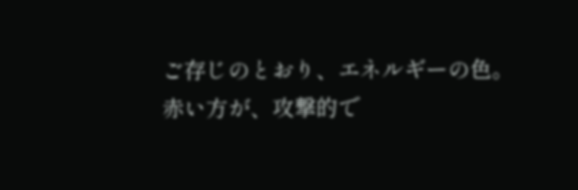ご存じのとおり、エネルギーの色。
赤い方が、攻撃的で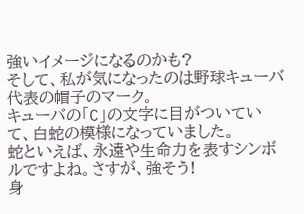強いイメージになるのかも?
そして、私が気になったのは野球キューバ代表の帽子のマーク。
キューバの「C」の文字に目がついていて、白蛇の模様になっていました。
蛇といえば、永遠や生命力を表すシンボルですよね。さすが、強そう!
身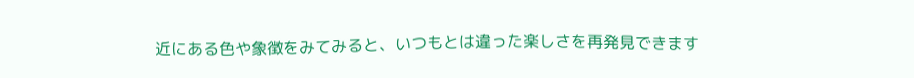近にある色や象徴をみてみると、いつもとは違った楽しさを再発見できます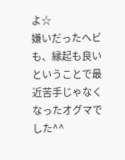よ☆
嫌いだったヘビも、縁起も良いということで最近苦手じゃなくなったオグマでした^^